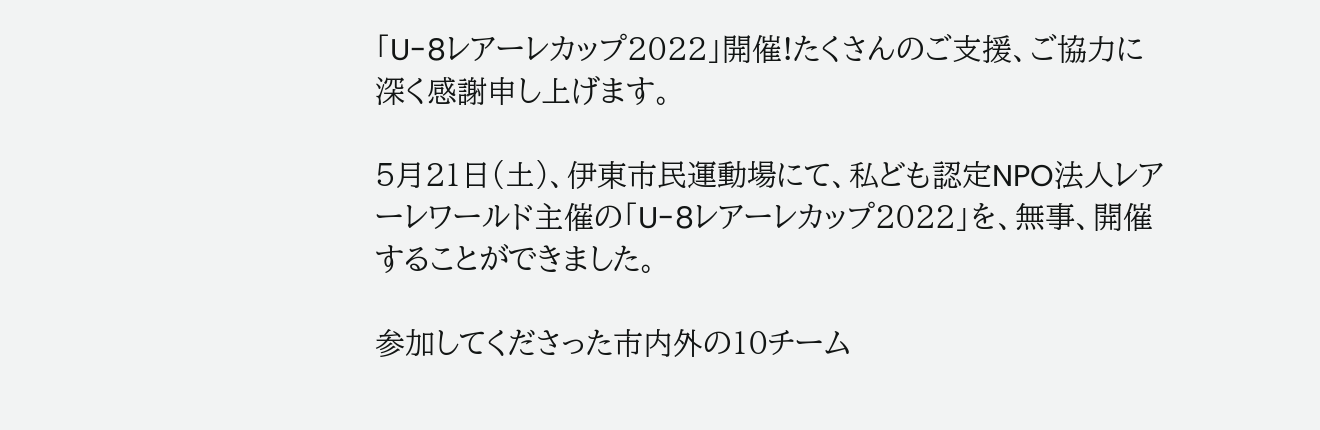「U-8レアーレカップ2022」開催!たくさんのご支援、ご協力に深く感謝申し上げます。

5月21日(土)、伊東市民運動場にて、私ども認定NPO法人レアーレワールド主催の「U-8レアーレカップ2022」を、無事、開催することができました。

参加してくださった市内外の10チーム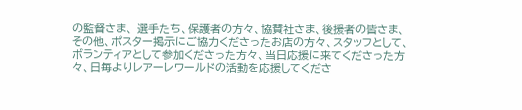の監督さま、 選手たち、保護者の方々、協賛社さま、後援者の皆さま、その他、ポスター掲示にご協力くださったお店の方々、スタッフとして、ボランティアとして参加くださった方々、当日応援に来てくださった方々、日毎よりレアーレワールドの活動を応援してくださ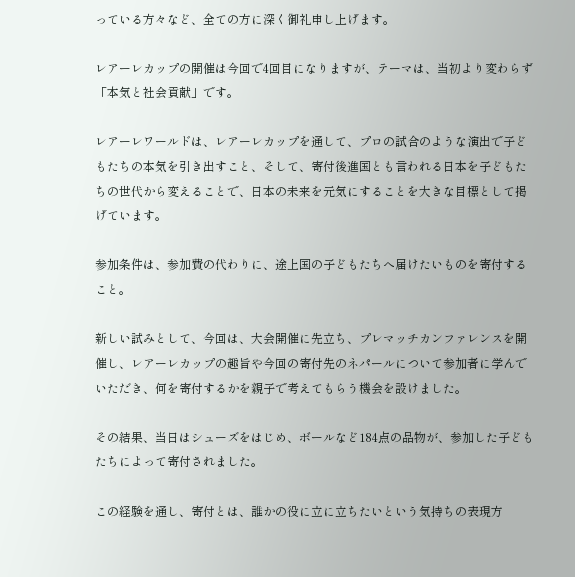っている方々など、全ての方に深く御礼申し上げます。

レアーレカップの開催は今回で4回目になりますが、テーマは、当初より変わらず「本気と社会貢献」です。

レアーレワールドは、レアーレカップを通して、プロの試合のような演出で子どもたちの本気を引き出すこと、そして、寄付後進国とも言われる日本を子どもたちの世代から変えることで、日本の未来を元気にすることを大きな目標として掲げています。

参加条件は、参加費の代わりに、途上国の子どもたちへ届けたいものを寄付すること。

新しい試みとして、今回は、大会開催に先立ち、プレマッチカンファレンスを開催し、レアーレカップの趣旨や今回の寄付先のネパールについて参加者に学んでいただき、何を寄付するかを親子で考えてもらう機会を設けました。

その結果、当日はシューズをはじめ、ボールなど184点の品物が、参加した子どもたちによって寄付されました。

この経験を通し、寄付とは、誰かの役に立に立ちたいという気持ちの表現方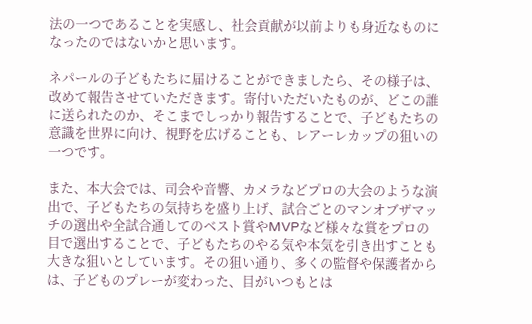法の一つであることを実感し、社会貢献が以前よりも身近なものになったのではないかと思います。

ネパールの子どもたちに届けることができましたら、その様子は、改めて報告させていただきます。寄付いただいたものが、どこの誰に送られたのか、そこまでしっかり報告することで、子どもたちの意識を世界に向け、視野を広げることも、レアーレカップの狙いの一つです。

また、本大会では、司会や音響、カメラなどプロの大会のような演出で、子どもたちの気持ちを盛り上げ、試合ごとのマンオブザマッチの選出や全試合通してのベスト賞やMVPなど様々な賞をプロの目で選出することで、子どもたちのやる気や本気を引き出すことも大きな狙いとしています。その狙い通り、多くの監督や保護者からは、子どものプレーが変わった、目がいつもとは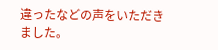違ったなどの声をいただきました。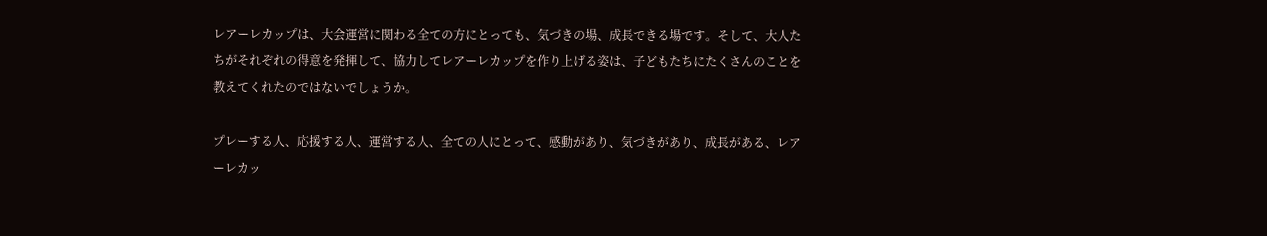レアーレカップは、大会運営に関わる全ての方にとっても、気づきの場、成長できる場です。そして、大人たちがそれぞれの得意を発揮して、協力してレアーレカップを作り上げる姿は、子どもたちにたくさんのことを教えてくれたのではないでしょうか。

プレーする人、応援する人、運営する人、全ての人にとって、感動があり、気づきがあり、成長がある、レアーレカッ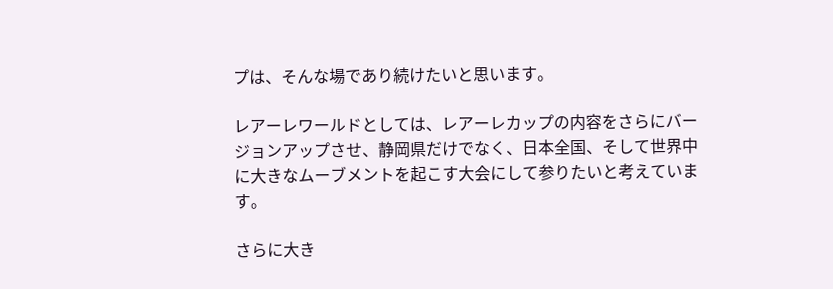プは、そんな場であり続けたいと思います。

レアーレワールドとしては、レアーレカップの内容をさらにバージョンアップさせ、静岡県だけでなく、日本全国、そして世界中に大きなムーブメントを起こす大会にして参りたいと考えています。

さらに大き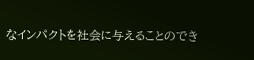なインパクトを社会に与えることのでき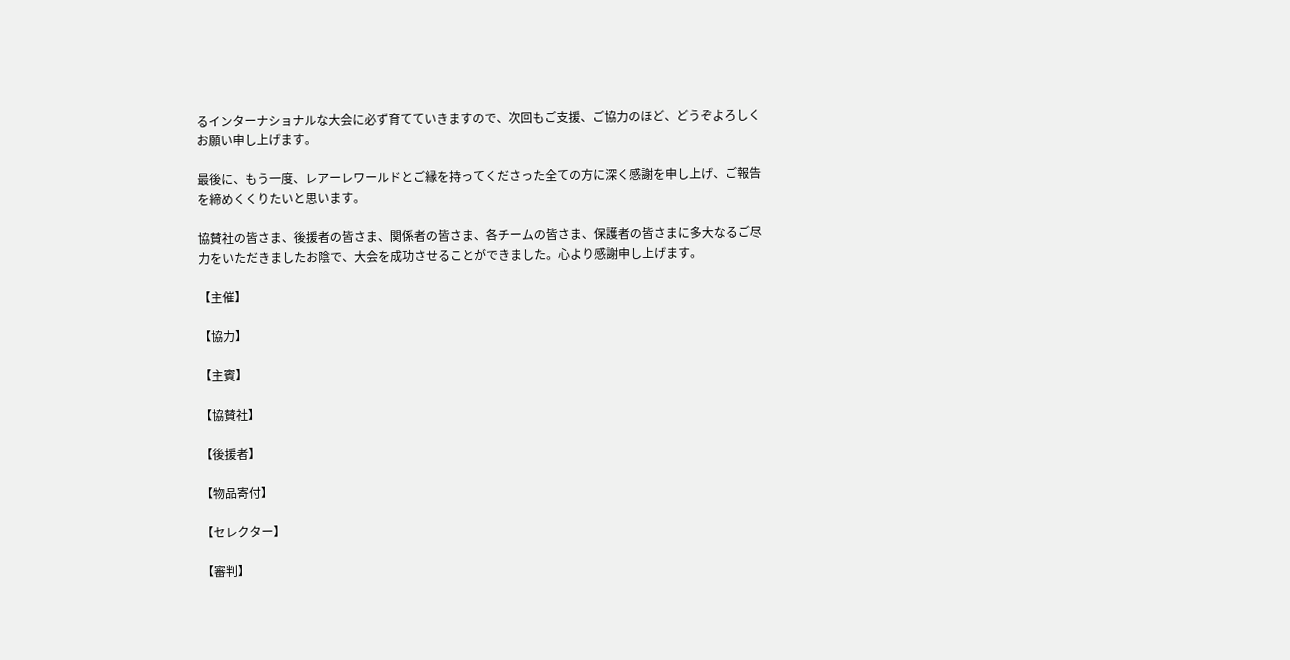るインターナショナルな大会に必ず育てていきますので、次回もご支援、ご協力のほど、どうぞよろしくお願い申し上げます。

最後に、もう一度、レアーレワールドとご縁を持ってくださった全ての方に深く感謝を申し上げ、ご報告を締めくくりたいと思います。

協賛社の皆さま、後援者の皆さま、関係者の皆さま、各チームの皆さま、保護者の皆さまに多大なるご尽力をいただきましたお陰で、大会を成功させることができました。心より感謝申し上げます。

【主催】

【協力】

【主賓】

【協賛社】

【後援者】

【物品寄付】

【セレクター】

【審判】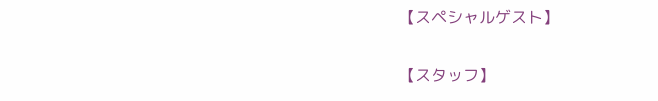【スペシャルゲスト】

【スタッフ】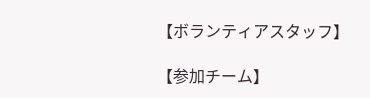【ボランティアスタッフ】

【参加チーム】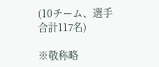(10チーム、選手合計117名)

※敬称略